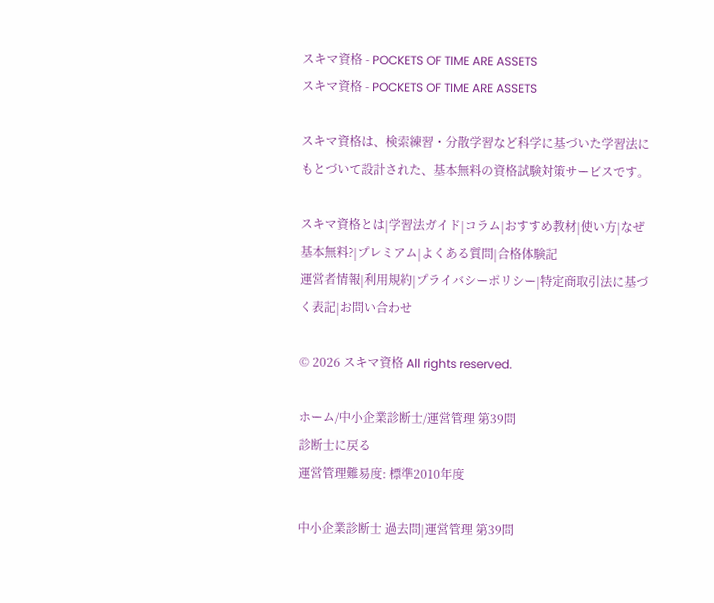スキマ資格 - POCKETS OF TIME ARE ASSETS
スキマ資格 - POCKETS OF TIME ARE ASSETS

スキマ資格は、検索練習・分散学習など科学に基づいた学習法にもとづいて設計された、基本無料の資格試験対策サービスです。

スキマ資格とは|学習法ガイド|コラム|おすすめ教材|使い方|なぜ基本無料?|プレミアム|よくある質問|合格体験記
運営者情報|利用規約|プライバシーポリシー|特定商取引法に基づく表記|お問い合わせ

© 2026 スキマ資格 All rights reserved.

ホーム/中小企業診断士/運営管理 第39問
診断士に戻る
運営管理難易度: 標準2010年度

中小企業診断士 過去問|運営管理 第39問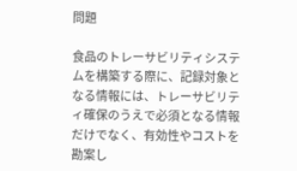問題

食品のトレーサビリティシステムを構築する際に、記録対象となる情報には、トレーサビリティ確保のうえで必須となる情報だけでなく、有効性やコストを勘案し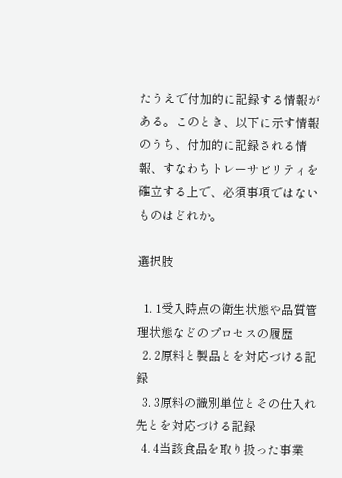たうえで付加的に記録する情報がある。このとき、以下に示す情報のうち、付加的に記録される情報、すなわちトレーサビリティを確立する上で、必須事項ではないものはどれか。

選択肢

  1. 1受入時点の衛生状態や品質管理状態などのプロセスの履歴
  2. 2原料と製品とを対応づける記録
  3. 3原料の識別単位とその仕入れ先とを対応づける記録
  4. 4当該食品を取り扱った事業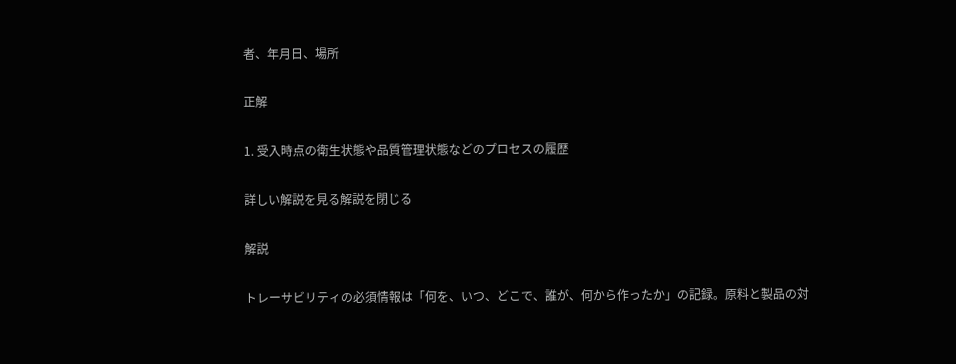者、年月日、場所

正解

1. 受入時点の衛生状態や品質管理状態などのプロセスの履歴

詳しい解説を見る解説を閉じる

解説

トレーサビリティの必須情報は「何を、いつ、どこで、誰が、何から作ったか」の記録。原料と製品の対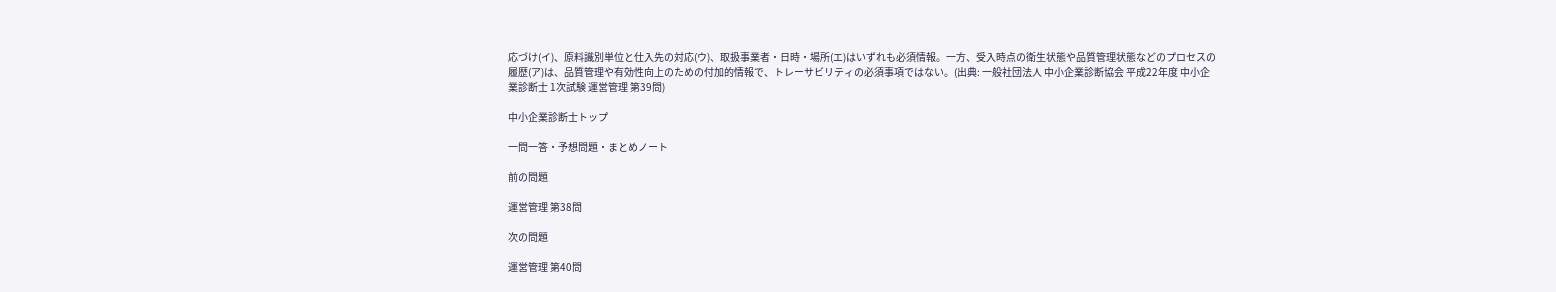応づけ(イ)、原料識別単位と仕入先の対応(ウ)、取扱事業者・日時・場所(エ)はいずれも必須情報。一方、受入時点の衛生状態や品質管理状態などのプロセスの履歴(ア)は、品質管理や有効性向上のための付加的情報で、トレーサビリティの必須事項ではない。(出典: 一般社団法人 中小企業診断協会 平成22年度 中小企業診断士 1次試験 運営管理 第39問)

中小企業診断士トップ

一問一答・予想問題・まとめノート

前の問題

運営管理 第38問

次の問題

運営管理 第40問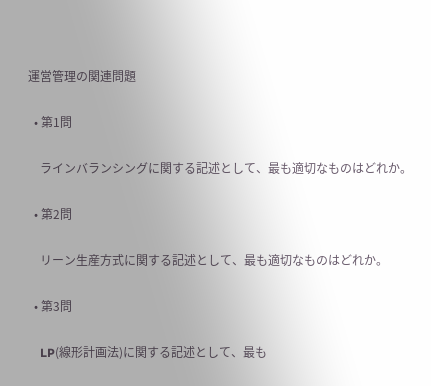運営管理の関連問題

  • 第1問

    ラインバランシングに関する記述として、最も適切なものはどれか。

  • 第2問

    リーン生産方式に関する記述として、最も適切なものはどれか。

  • 第3問

    LP(線形計画法)に関する記述として、最も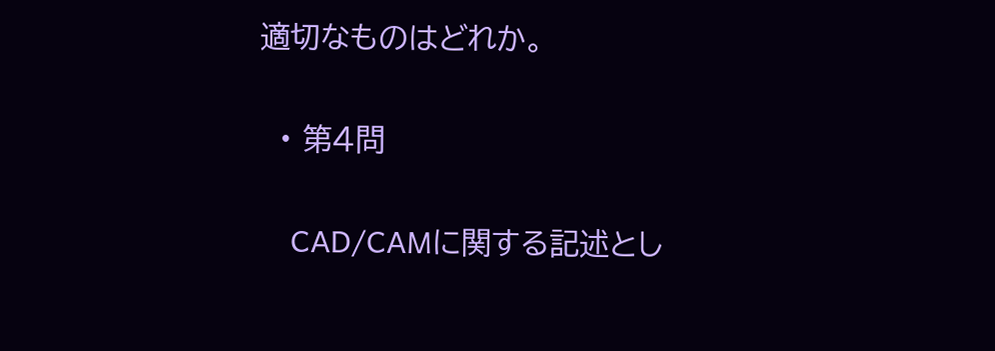適切なものはどれか。

  • 第4問

    CAD/CAMに関する記述とし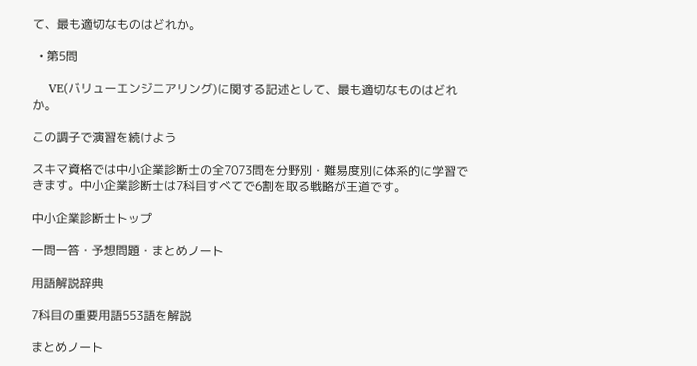て、最も適切なものはどれか。

  • 第5問

    VE(バリューエンジニアリング)に関する記述として、最も適切なものはどれか。

この調子で演習を続けよう

スキマ資格では中小企業診断士の全7073問を分野別・難易度別に体系的に学習できます。中小企業診断士は7科目すべてで6割を取る戦略が王道です。

中小企業診断士トップ

一問一答・予想問題・まとめノート

用語解説辞典

7科目の重要用語553語を解説

まとめノート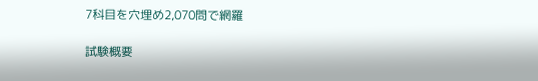7科目を穴埋め2,070問で網羅

試験概要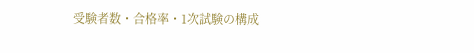受験者数・合格率・1次試験の構成